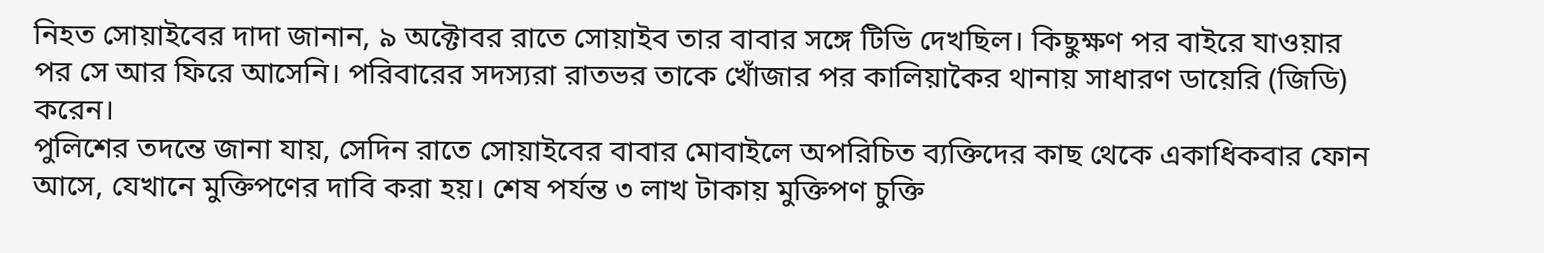নিহত সোয়াইবের দাদা জানান, ৯ অক্টোবর রাতে সোয়াইব তার বাবার সঙ্গে টিভি দেখছিল। কিছুক্ষণ পর বাইরে যাওয়ার পর সে আর ফিরে আসেনি। পরিবারের সদস্যরা রাতভর তাকে খোঁজার পর কালিয়াকৈর থানায় সাধারণ ডায়েরি (জিডি) করেন।
পুলিশের তদন্তে জানা যায়, সেদিন রাতে সোয়াইবের বাবার মোবাইলে অপরিচিত ব্যক্তিদের কাছ থেকে একাধিকবার ফোন আসে, যেখানে মুক্তিপণের দাবি করা হয়। শেষ পর্যন্ত ৩ লাখ টাকায় মুক্তিপণ চুক্তি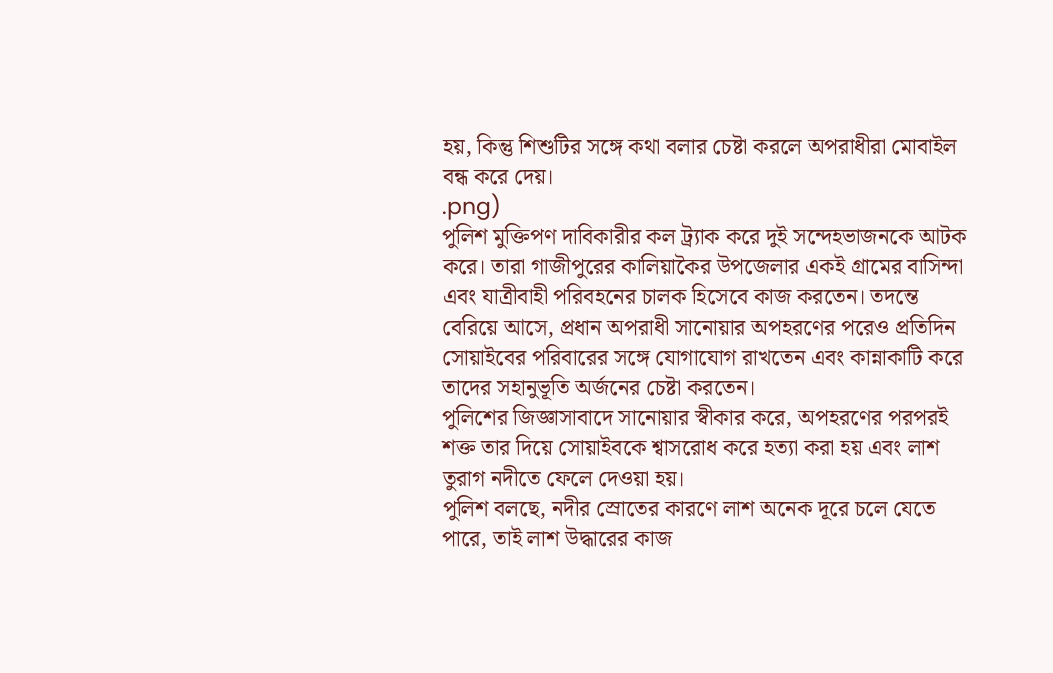হয়, কিন্তু শিশুটির সঙ্গে কথা বলার চেষ্টা করলে অপরাধীরা মোবাইল বন্ধ করে দেয়।
.png)
পুলিশ মুক্তিপণ দাবিকারীর কল ট্র্যাক করে দুই সন্দেহভাজনকে আটক করে। তারা গাজীপুরের কালিয়াকৈর উপজেলার একই গ্রামের বাসিন্দা এবং যাত্রীবাহী পরিবহনের চালক হিসেবে কাজ করতেন। তদন্তে বেরিয়ে আসে, প্রধান অপরাধী সানোয়ার অপহরণের পরেও প্রতিদিন সোয়াইবের পরিবারের সঙ্গে যোগাযোগ রাখতেন এবং কান্নাকাটি করে তাদের সহানুভূতি অর্জনের চেষ্টা করতেন।
পুলিশের জিজ্ঞাসাবাদে সানোয়ার স্বীকার করে, অপহরণের পরপরই শক্ত তার দিয়ে সোয়াইবকে শ্বাসরোধ করে হত্যা করা হয় এবং লাশ তুরাগ নদীতে ফেলে দেওয়া হয়।
পুলিশ বলছে, নদীর স্রোতের কারণে লাশ অনেক দূরে চলে যেতে পারে, তাই লাশ উদ্ধারের কাজ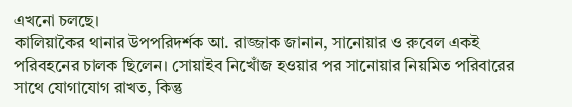এখনো চলছে।
কালিয়াকৈর থানার উপপরিদর্শক আ. রাজ্জাক জানান, সানোয়ার ও রুবেল একই পরিবহনের চালক ছিলেন। সোয়াইব নিখোঁজ হওয়ার পর সানোয়ার নিয়মিত পরিবারের সাথে যোগাযোগ রাখত, কিন্তু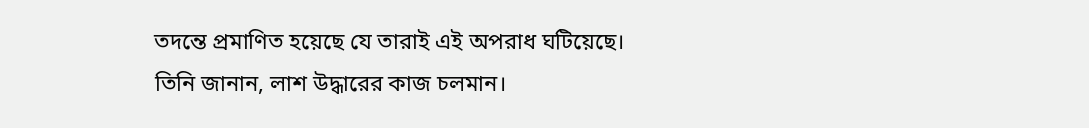তদন্তে প্রমাণিত হয়েছে যে তারাই এই অপরাধ ঘটিয়েছে।
তিনি জানান, লাশ উদ্ধারের কাজ চলমান।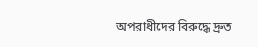অপরাধীদের বিরুদ্ধে দ্রুত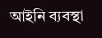আইনি ব্যবস্থা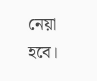নেয়া হবে।